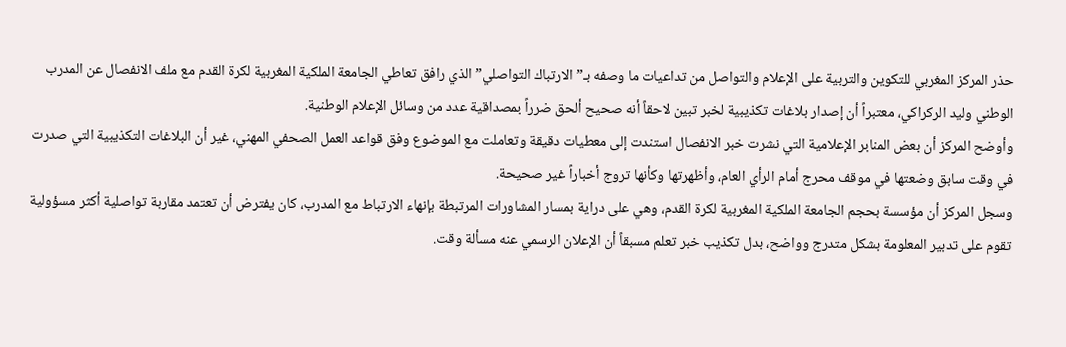حذر المركز المغربي للتكوين والتربية على الإعلام والتواصل من تداعيات ما وصفه بـ”الارتباك التواصلي” الذي رافق تعاطي الجامعة الملكية المغربية لكرة القدم مع ملف الانفصال عن المدرب الوطني وليد الركراكي، معتبراً أن إصدار بلاغات تكذيبية لخبر تبين لاحقاً أنه صحيح ألحق ضرراً بمصداقية عدد من وسائل الإعلام الوطنية.
وأوضح المركز أن بعض المنابر الإعلامية التي نشرت خبر الانفصال استندت إلى معطيات دقيقة وتعاملت مع الموضوع وفق قواعد العمل الصحفي المهني، غير أن البلاغات التكذيبية التي صدرت في وقت سابق وضعتها في موقف محرج أمام الرأي العام، وأظهرتها وكأنها تروج أخباراً غير صحيحة.
وسجل المركز أن مؤسسة بحجم الجامعة الملكية المغربية لكرة القدم، وهي على دراية بمسار المشاورات المرتبطة بإنهاء الارتباط مع المدرب، كان يفترض أن تعتمد مقاربة تواصلية أكثر مسؤولية تقوم على تدبير المعلومة بشكل متدرج وواضح، بدل تكذيب خبر تعلم مسبقاً أن الإعلان الرسمي عنه مسألة وقت.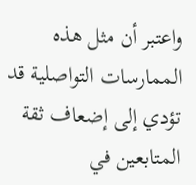واعتبر أن مثل هذه الممارسات التواصلية قد تؤدي إلى إضعاف ثقة المتابعين في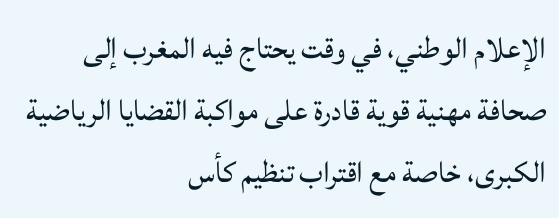الإعلام الوطني، في وقت يحتاج فيه المغرب إلى صحافة مهنية قوية قادرة على مواكبة القضايا الرياضية الكبرى، خاصة مع اقتراب تنظيم كأس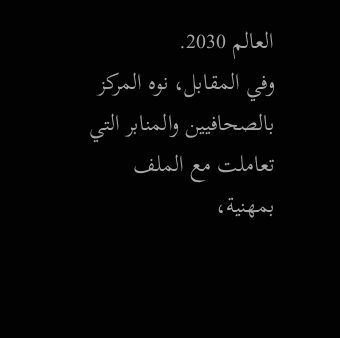العالم 2030.
وفي المقابل، نوه المركز بالصحافيين والمنابر التي تعاملت مع الملف بمهنية،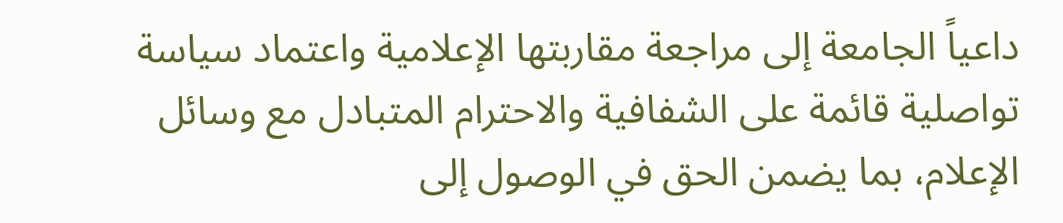داعياً الجامعة إلى مراجعة مقاربتها الإعلامية واعتماد سياسة تواصلية قائمة على الشفافية والاحترام المتبادل مع وسائل الإعلام، بما يضمن الحق في الوصول إلى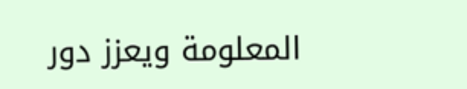المعلومة ويعزز دور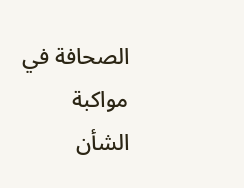الصحافة في مواكبة الشأن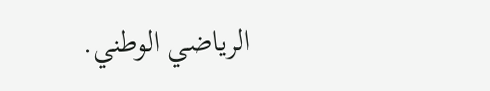الرياضي الوطني.